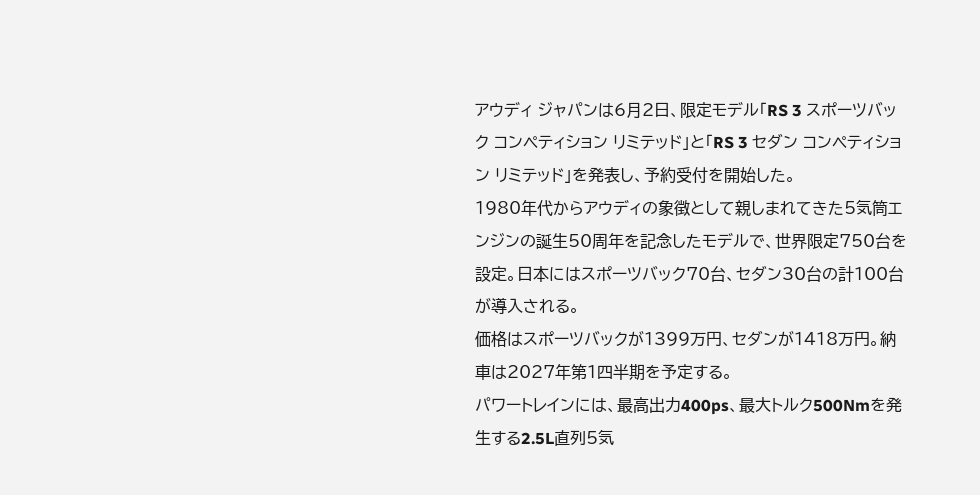アウディ ジャパンは6月2日、限定モデル「RS 3 スポーツバック コンペティション リミテッド」と「RS 3 セダン コンペティション リミテッド」を発表し、予約受付を開始した。
1980年代からアウディの象徴として親しまれてきた5気筒エンジンの誕生50周年を記念したモデルで、世界限定750台を設定。日本にはスポーツバック70台、セダン30台の計100台が導入される。
価格はスポーツバックが1399万円、セダンが1418万円。納車は2027年第1四半期を予定する。
パワートレインには、最高出力400ps、最大トルク500Nmを発生する2.5L直列5気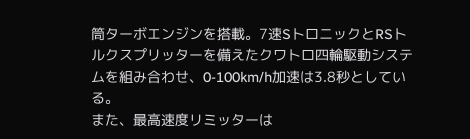筒ターボエンジンを搭載。7速SトロニックとRSトルクスプリッターを備えたクワトロ四輪駆動システムを組み合わせ、0-100km/h加速は3.8秒としている。
また、最高速度リミッターは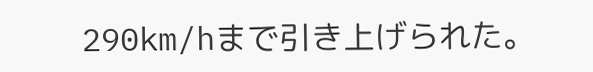290km/hまで引き上げられた。